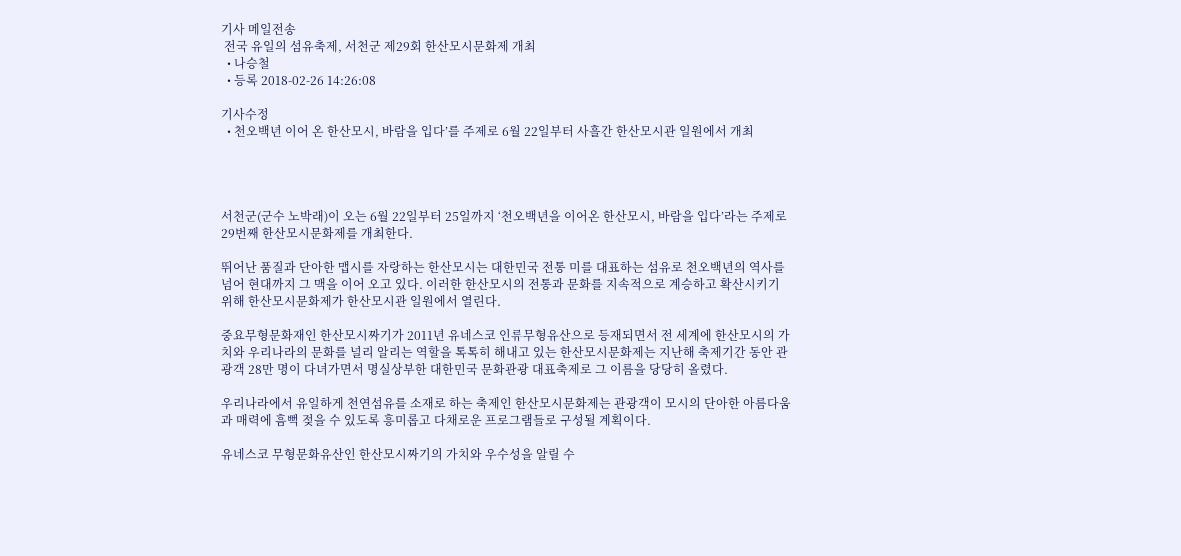기사 메일전송
 전국 유일의 섬유축제, 서천군 제29회 한산모시문화제 개최
  • 나승철
  • 등록 2018-02-26 14:26:08

기사수정
  • 천오백년 이어 온 한산모시, 바람을 입다’를 주제로 6월 22일부터 사흘간 한산모시관 일원에서 개최




서천군(군수 노박래)이 오는 6월 22일부터 25일까지 ‘천오백년을 이어온 한산모시, 바람을 입다’라는 주제로 29번째 한산모시문화제를 개최한다.

뛰어난 품질과 단아한 맵시를 자랑하는 한산모시는 대한민국 전통 미를 대표하는 섬유로 천오백년의 역사를 넘어 현대까지 그 맥을 이어 오고 있다. 이러한 한산모시의 전통과 문화를 지속적으로 계승하고 확산시키기 위해 한산모시문화제가 한산모시관 일원에서 열린다.

중요무형문화재인 한산모시짜기가 2011년 유네스코 인류무형유산으로 등재되면서 전 세계에 한산모시의 가치와 우리나라의 문화를 널리 알리는 역할을 톡톡히 해내고 있는 한산모시문화제는 지난해 축제기간 동안 관광객 28만 명이 다녀가면서 명실상부한 대한민국 문화관광 대표축제로 그 이름을 당당히 올렸다.

우리나라에서 유일하게 천연섬유를 소재로 하는 축제인 한산모시문화제는 관광객이 모시의 단아한 아름다움과 매력에 흠뻑 젖을 수 있도록 흥미롭고 다채로운 프로그램들로 구성될 계획이다.

유네스코 무형문화유산인 한산모시짜기의 가치와 우수성을 알릴 수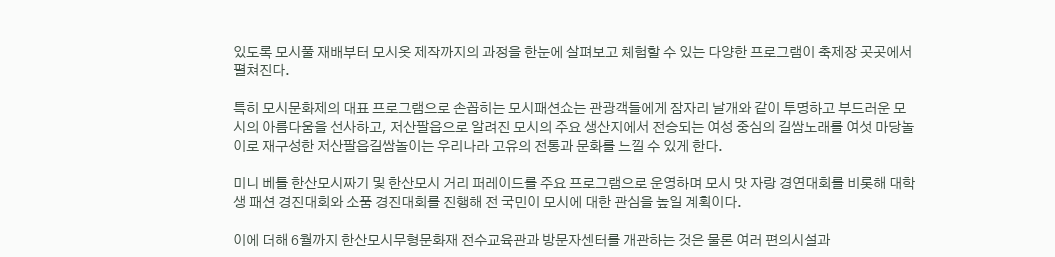있도록 모시풀 재배부터 모시옷 제작까지의 과정을 한눈에 살펴보고 체험할 수 있는 다양한 프로그램이 축제장 곳곳에서 펼쳐진다.

특히 모시문화제의 대표 프로그램으로 손꼽히는 모시패션쇼는 관광객들에게 잠자리 날개와 같이 투명하고 부드러운 모시의 아름다움을 선사하고, 저산팔읍으로 알려진 모시의 주요 생산지에서 전승되는 여성 중심의 길쌈노래를 여섯 마당놀이로 재구성한 저산팔읍길쌈놀이는 우리나라 고유의 전통과 문화를 느낄 수 있게 한다.

미니 베틀 한산모시짜기 및 한산모시 거리 퍼레이드를 주요 프로그램으로 운영하며 모시 맛 자랑 경연대회를 비롯해 대학생 패션 경진대회와 소품 경진대회를 진행해 전 국민이 모시에 대한 관심을 높일 계획이다.

이에 더해 6월까지 한산모시무형문화재 전수교육관과 방문자센터를 개관하는 것은 물론 여러 편의시설과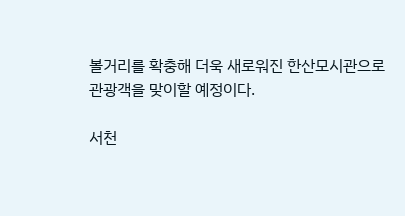볼거리를 확충해 더욱 새로워진 한산모시관으로 관광객을 맞이할 예정이다.

서천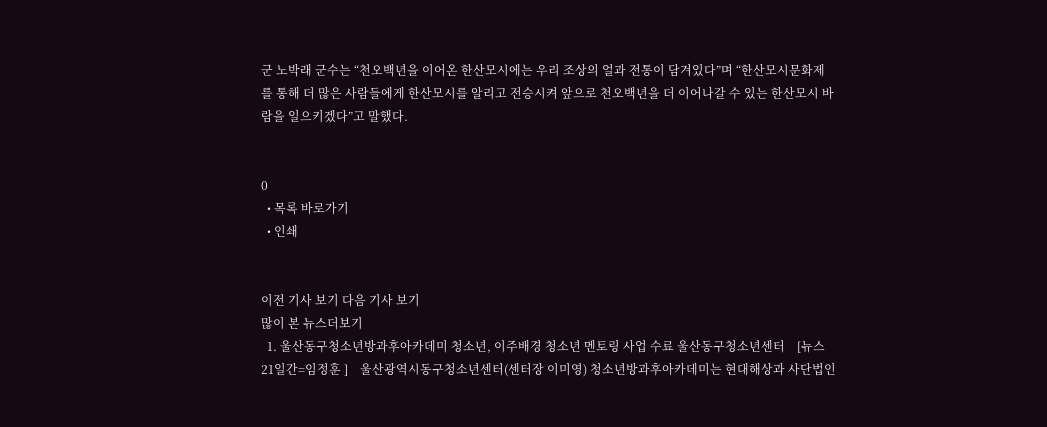군 노박래 군수는 “천오백년을 이어온 한산모시에는 우리 조상의 얼과 전통이 담겨있다”며 “한산모시문화제를 통해 더 많은 사람들에게 한산모시를 알리고 전승시켜 앞으로 천오백년을 더 이어나갈 수 있는 한산모시 바람을 일으키겠다”고 말했다.


0
  • 목록 바로가기
  • 인쇄


이전 기사 보기 다음 기사 보기
많이 본 뉴스더보기
  1. 울산동구청소년방과후아카데미 청소년, 이주배경 청소년 멘토링 사업 수료 울산동구청소년센터    [뉴스21일간=임정훈 ]    울산광역시동구청소년센터(센터장 이미영) 청소년방과후아카데미는 현대해상과 사단법인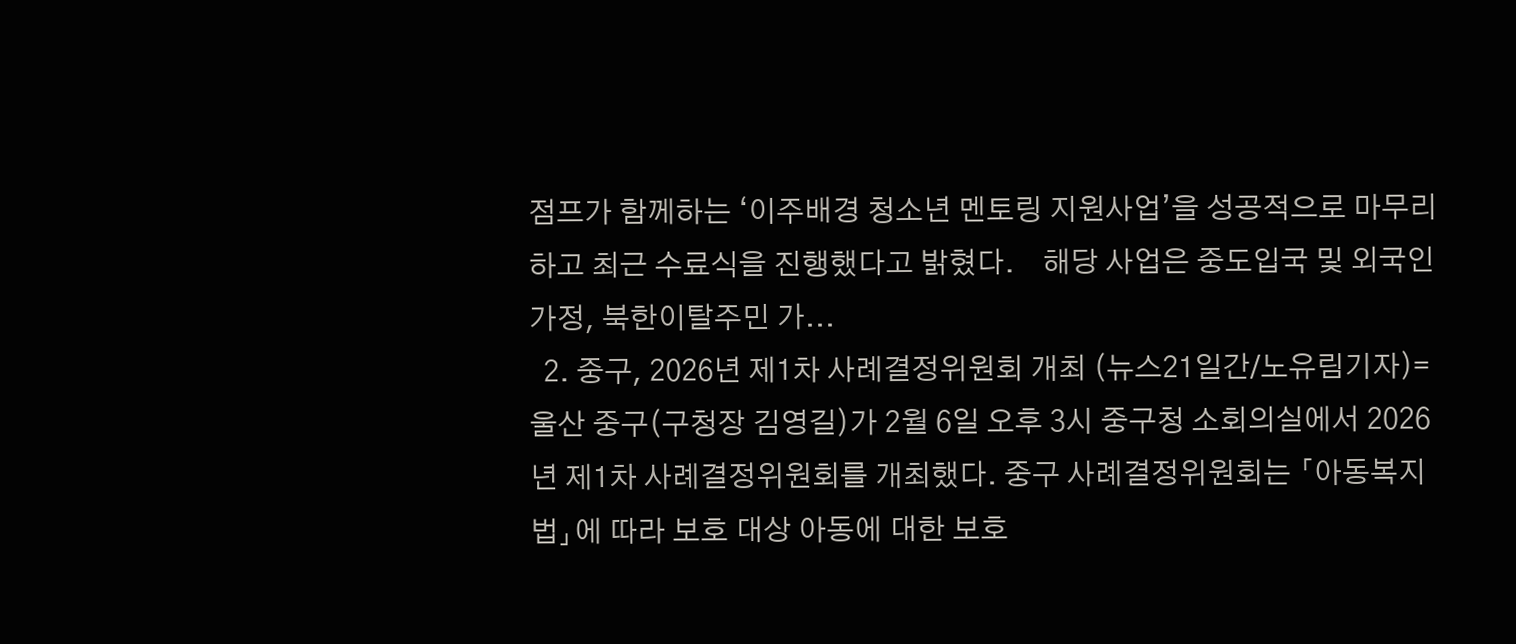점프가 함께하는 ‘이주배경 청소년 멘토링 지원사업’을 성공적으로 마무리하고 최근 수료식을 진행했다고 밝혔다.    해당 사업은 중도입국 및 외국인 가정, 북한이탈주민 가...
  2. 중구, 2026년 제1차 사례결정위원회 개최 (뉴스21일간/노유림기자)=울산 중구(구청장 김영길)가 2월 6일 오후 3시 중구청 소회의실에서 2026년 제1차 사례결정위원회를 개최했다. 중구 사례결정위원회는 「아동복지법」에 따라 보호 대상 아동에 대한 보호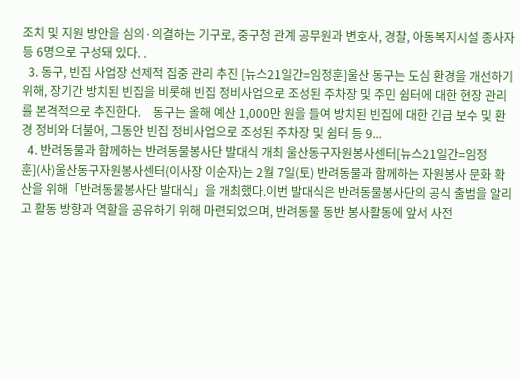조치 및 지원 방안을 심의·의결하는 기구로, 중구청 관계 공무원과 변호사, 경찰, 아동복지시설 종사자 등 6명으로 구성돼 있다. .
  3. 동구, 빈집 사업장 선제적 집중 관리 추진 [뉴스21일간=임정훈]울산 동구는 도심 환경을 개선하기 위해, 장기간 방치된 빈집을 비롯해 빈집 정비사업으로 조성된 주차장 및 주민 쉼터에 대한 현장 관리를 본격적으로 추진한다.    동구는 올해 예산 1,000만 원을 들여 방치된 빈집에 대한 긴급 보수 및 환경 정비와 더불어, 그동안 빈집 정비사업으로 조성된 주차장 및 쉼터 등 9...
  4. 반려동물과 함께하는 반려동물봉사단 발대식 개최 울산동구자원봉사센터[뉴스21일간=임정훈](사)울산동구자원봉사센터(이사장 이순자)는 2월 7일(토) 반려동물과 함께하는 자원봉사 문화 확산을 위해「반려동물봉사단 발대식」을 개최했다.이번 발대식은 반려동물봉사단의 공식 출범을 알리고 활동 방향과 역할을 공유하기 위해 마련되었으며, 반려동물 동반 봉사활동에 앞서 사전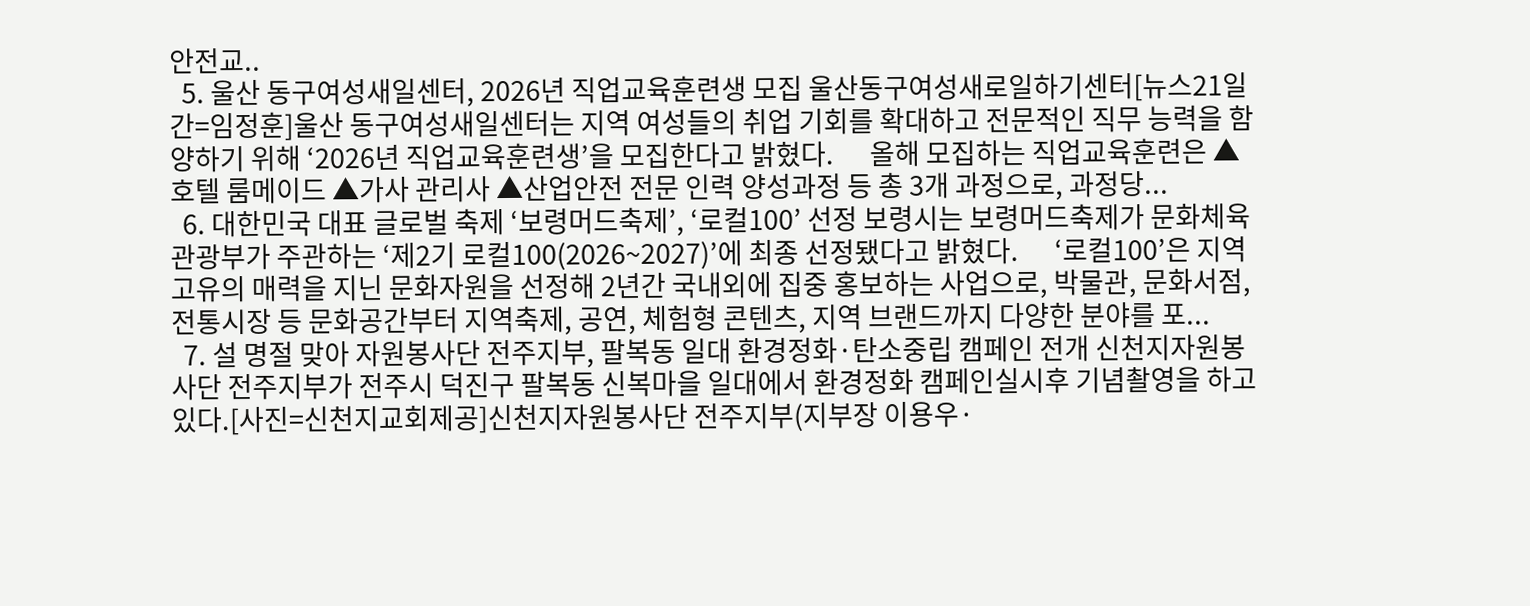안전교..
  5. 울산 동구여성새일센터, 2026년 직업교육훈련생 모집 울산동구여성새로일하기센터[뉴스21일간=임정훈]울산 동구여성새일센터는 지역 여성들의 취업 기회를 확대하고 전문적인 직무 능력을 함양하기 위해 ‘2026년 직업교육훈련생’을 모집한다고 밝혔다.      올해 모집하는 직업교육훈련은 ▲호텔 룸메이드 ▲가사 관리사 ▲산업안전 전문 인력 양성과정 등 총 3개 과정으로, 과정당...
  6. 대한민국 대표 글로벌 축제 ‘보령머드축제’, ‘로컬100’ 선정 보령시는 보령머드축제가 문화체육관광부가 주관하는 ‘제2기 로컬100(2026~2027)’에 최종 선정됐다고 밝혔다.      ‘로컬100’은 지역 고유의 매력을 지닌 문화자원을 선정해 2년간 국내외에 집중 홍보하는 사업으로, 박물관, 문화서점, 전통시장 등 문화공간부터 지역축제, 공연, 체험형 콘텐츠, 지역 브랜드까지 다양한 분야를 포...
  7. 설 명절 맞아 자원봉사단 전주지부, 팔복동 일대 환경정화·탄소중립 캠페인 전개 신천지자원봉사단 전주지부가 전주시 덕진구 팔복동 신복마을 일대에서 환경정화 캠페인실시후 기념촬영을 하고있다.[사진=신천지교회제공]신천지자원봉사단 전주지부(지부장 이용우·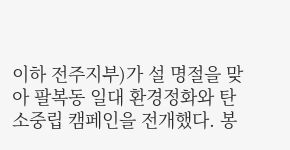이하 전주지부)가 설 명절을 맞아 팔복동 일대 환경정화와 탄소중립 캠페인을 전개했다. 봉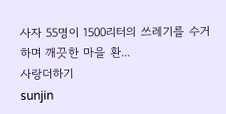사자 55명이 1500리터의 쓰레기를 수거하며 깨끗한 마을 환...
사랑더하기
sunjin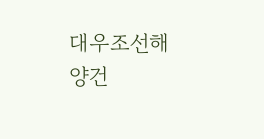대우조선해양건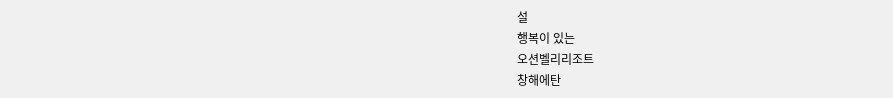설
행복이 있는
오션벨리리조트
창해에탄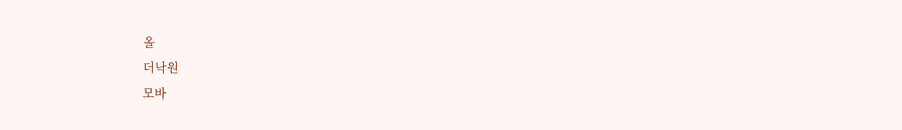올
더낙원
모바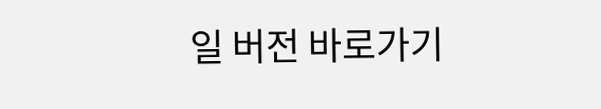일 버전 바로가기